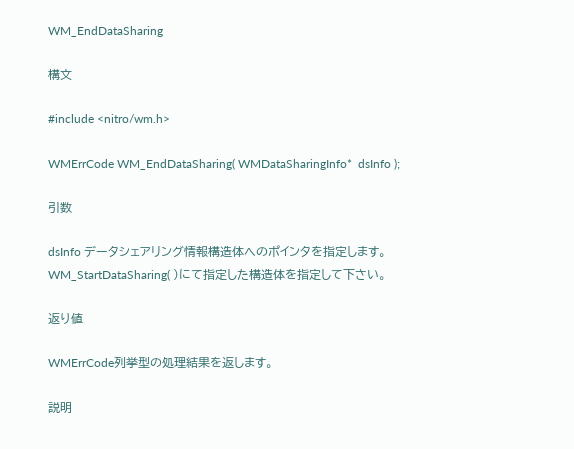WM_EndDataSharing

構文

#include <nitro/wm.h>

WMErrCode WM_EndDataSharing( WMDataSharingInfo*  dsInfo );

引数

dsInfo データシェアリング情報構造体へのポインタを指定します。 WM_StartDataSharing( )にて指定した構造体を指定して下さい。

返り値

WMErrCode列挙型の処理結果を返します。

説明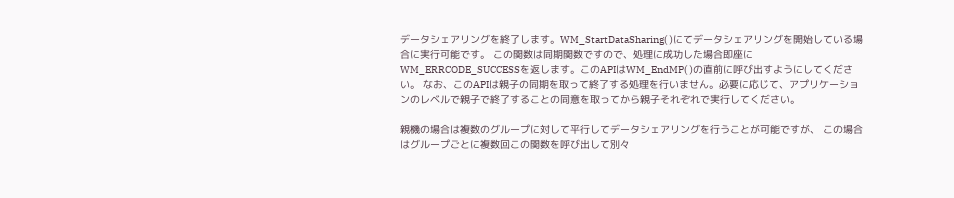データシェアリングを終了します。WM_StartDataSharing( )にてデータシェアリングを開始している場合に実行可能です。 この関数は同期関数ですので、処理に成功した場合即座にWM_ERRCODE_SUCCESSを返します。このAPIはWM_EndMP( )の直前に呼び出すようにしてください。 なお、このAPIは親子の同期を取って終了する処理を行いません。必要に応じて、アプリケーションのレベルで親子で終了することの同意を取ってから親子それぞれで実行してください。

親機の場合は複数のグループに対して平行してデータシェアリングを行うことが可能ですが、 この場合はグループごとに複数回この関数を呼び出して別々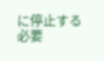に停止する必要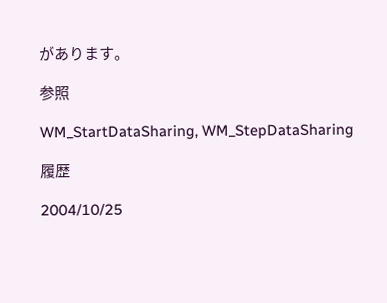があります。

参照

WM_StartDataSharing, WM_StepDataSharing

履歴

2004/10/25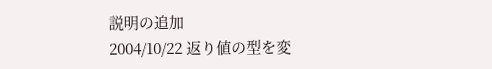説明の追加
2004/10/22 返り値の型を変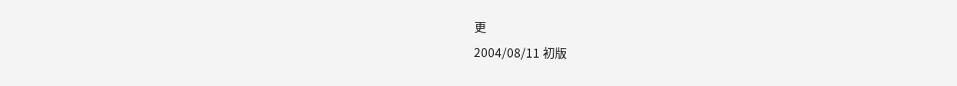更
2004/08/11 初版